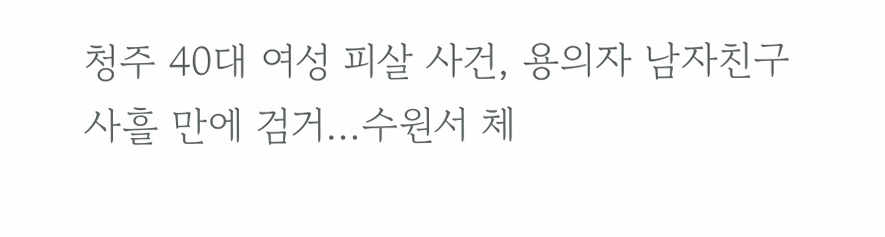청주 40대 여성 피살 사건, 용의자 남자친구 사흘 만에 검거…수원서 체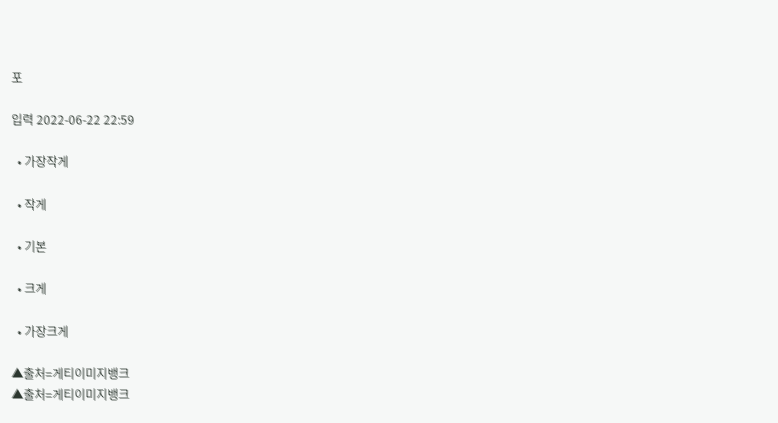포

입력 2022-06-22 22:59

  • 가장작게

  • 작게

  • 기본

  • 크게

  • 가장크게

▲출처=게티이미지뱅크
▲출처=게티이미지뱅크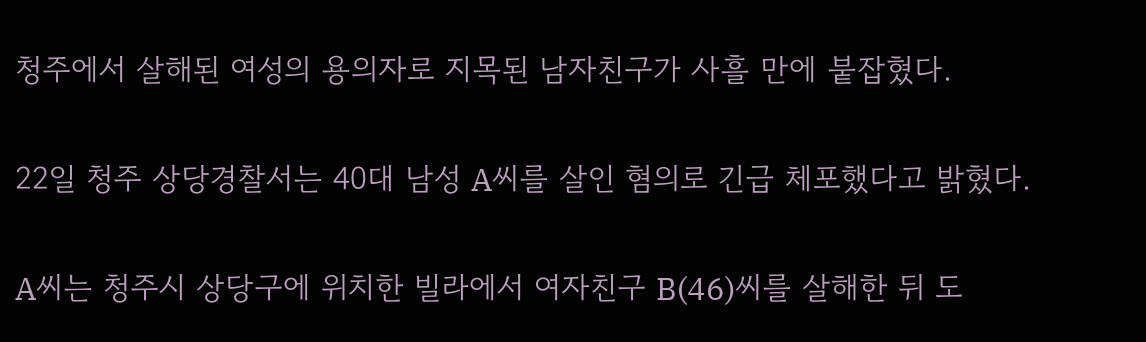청주에서 살해된 여성의 용의자로 지목된 남자친구가 사흘 만에 붙잡혔다.

22일 청주 상당경찰서는 40대 남성 A씨를 살인 혐의로 긴급 체포했다고 밝혔다.

A씨는 청주시 상당구에 위치한 빌라에서 여자친구 B(46)씨를 살해한 뒤 도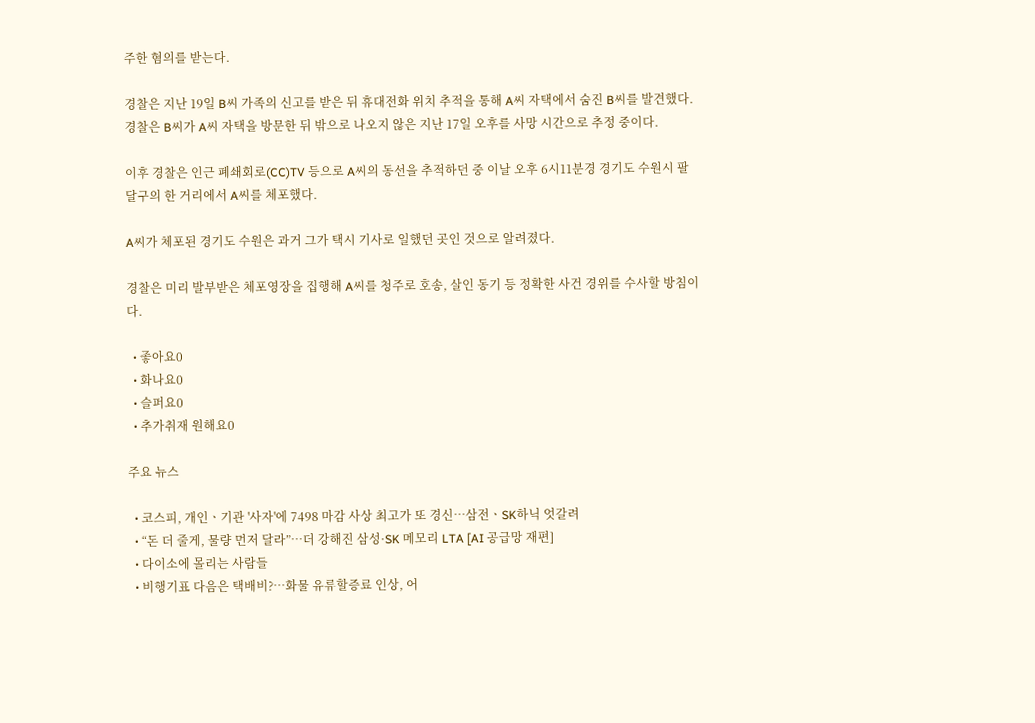주한 혐의를 받는다.

경찰은 지난 19일 B씨 가족의 신고를 받은 뒤 휴대전화 위치 추적을 통해 A씨 자택에서 숨진 B씨를 발견했다. 경찰은 B씨가 A씨 자택을 방문한 뒤 밖으로 나오지 않은 지난 17일 오후를 사망 시간으로 추정 중이다.

이후 경찰은 인근 폐쇄회로(CC)TV 등으로 A씨의 동선을 추적하던 중 이날 오후 6시11분경 경기도 수원시 팔달구의 한 거리에서 A씨를 체포했다.

A씨가 체포된 경기도 수원은 과거 그가 택시 기사로 일했던 곳인 것으로 알려졌다.

경찰은 미리 발부받은 체포영장을 집행해 A씨를 청주로 호송, 살인 동기 등 정확한 사건 경위를 수사할 방침이다.

  • 좋아요0
  • 화나요0
  • 슬퍼요0
  • 추가취재 원해요0

주요 뉴스

  • 코스피, 개인ㆍ기관 '사자'에 7498 마감 사상 최고가 또 경신⋯삼전ㆍSK하닉 엇갈려
  • “돈 더 줄게, 물량 먼저 달라”…더 강해진 삼성·SK 메모리 LTA [AI 공급망 재편]
  • 다이소에 몰리는 사람들
  • 비행기표 다음은 택배비?⋯화물 유류할증료 인상, 어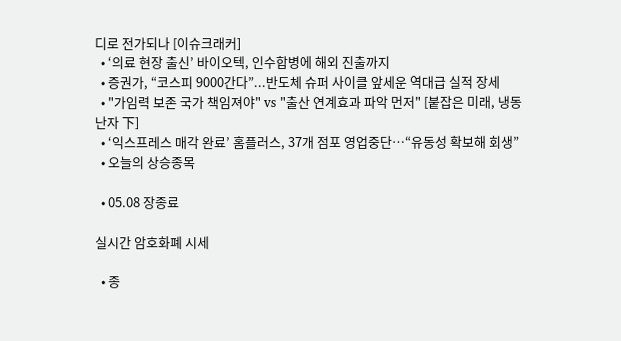디로 전가되나 [이슈크래커]
  • ‘의료 현장 출신’ 바이오텍, 인수합병에 해외 진출까지
  • 증권가, “코스피 9000간다”...반도체 슈퍼 사이클 앞세운 역대급 실적 장세
  • "가임력 보존 국가 책임져야" vs "출산 연계효과 파악 먼저" [붙잡은 미래, 냉동난자 下]
  • ‘익스프레스 매각 완료’ 홈플러스, 37개 점포 영업중단⋯“유동성 확보해 회생”
  • 오늘의 상승종목

  • 05.08 장종료

실시간 암호화폐 시세

  • 종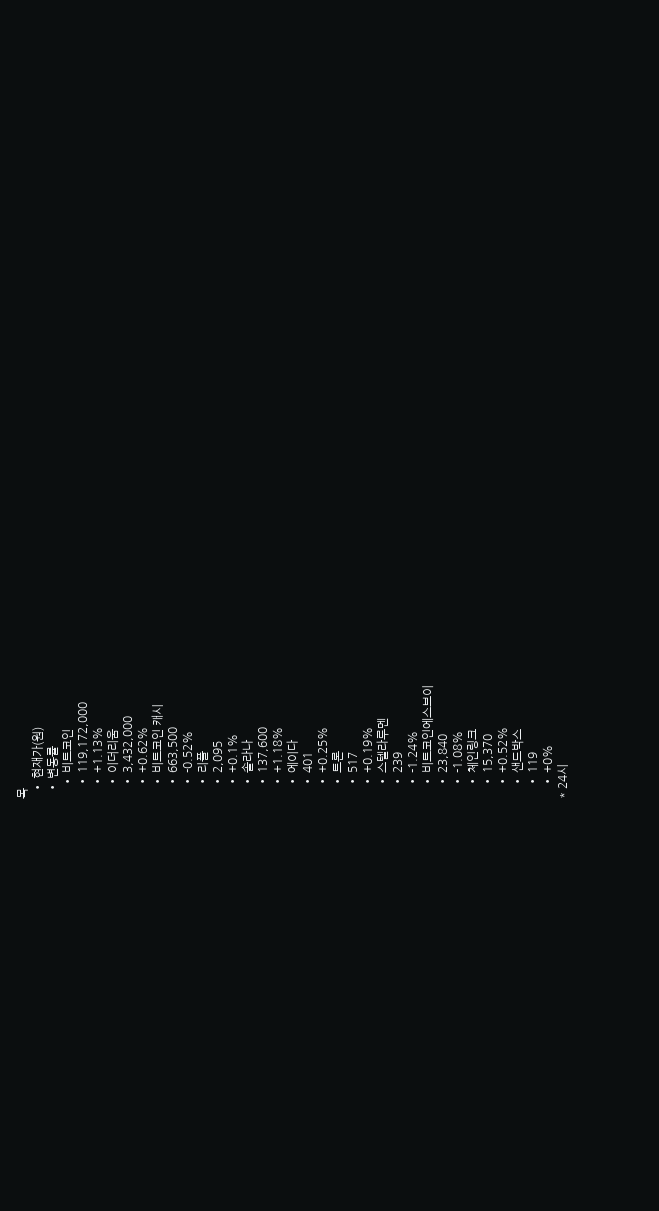목
  • 현재가(원)
  • 변동률
    • 비트코인
    • 119,172,000
    • +1.13%
    • 이더리움
    • 3,432,000
    • +0.62%
    • 비트코인 캐시
    • 663,500
    • -0.52%
    • 리플
    • 2,095
    • +0.1%
    • 솔라나
    • 137,600
    • +1.18%
    • 에이다
    • 401
    • +0.25%
    • 트론
    • 517
    • +0.19%
    • 스텔라루멘
    • 239
    • -1.24%
    • 비트코인에스브이
    • 23,840
    • -1.08%
    • 체인링크
    • 15,370
    • +0.52%
    • 샌드박스
    • 119
    • +0%
* 24시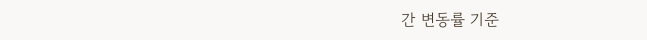간 변동률 기준